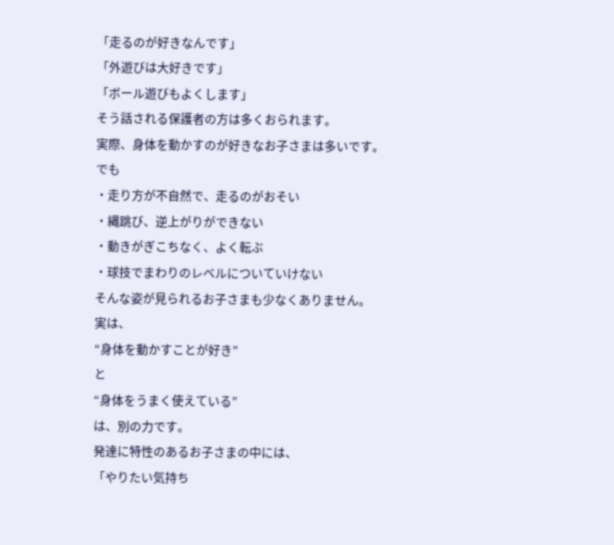「走るのが好きなんです」
「外遊びは大好きです」
「ボール遊びもよくします」
そう話される保護者の方は多くおられます。
実際、身体を動かすのが好きなお子さまは多いです。
でも
・走り方が不自然で、走るのがおそい
・縄跳び、逆上がりができない
・動きがぎこちなく、よく転ぶ
・球技でまわりのレベルについていけない
そんな姿が見られるお子さまも少なくありません。
実は、
“身体を動かすことが好き”
と
“身体をうまく使えている”
は、別の力です。
発達に特性のあるお子さまの中には、
「やりたい気持ち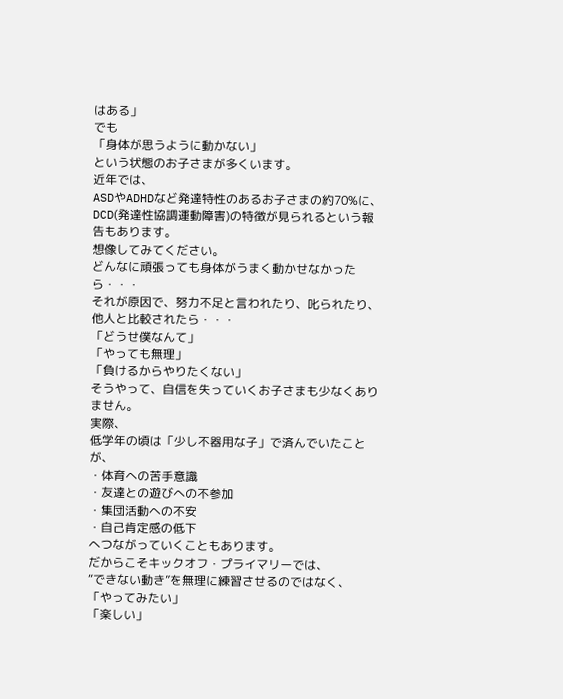はある」
でも
「身体が思うように動かない」
という状態のお子さまが多くいます。
近年では、
ASDやADHDなど発達特性のあるお子さまの約70%に、
DCD(発達性協調運動障害)の特徴が見られるという報告もあります。
想像してみてください。
どんなに頑張っても身体がうまく動かせなかったら・・・
それが原因で、努力不足と言われたり、叱られたり、他人と比較されたら・・・
「どうせ僕なんて」
「やっても無理」
「負けるからやりたくない」
そうやって、自信を失っていくお子さまも少なくありません。
実際、
低学年の頃は「少し不器用な子」で済んでいたことが、
・体育への苦手意識
・友達との遊びへの不参加
・集団活動への不安
・自己肯定感の低下
へつながっていくこともあります。
だからこそキックオフ・プライマリーでは、
“できない動き”を無理に練習させるのではなく、
「やってみたい」
「楽しい」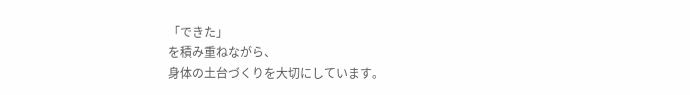「できた」
を積み重ねながら、
身体の土台づくりを大切にしています。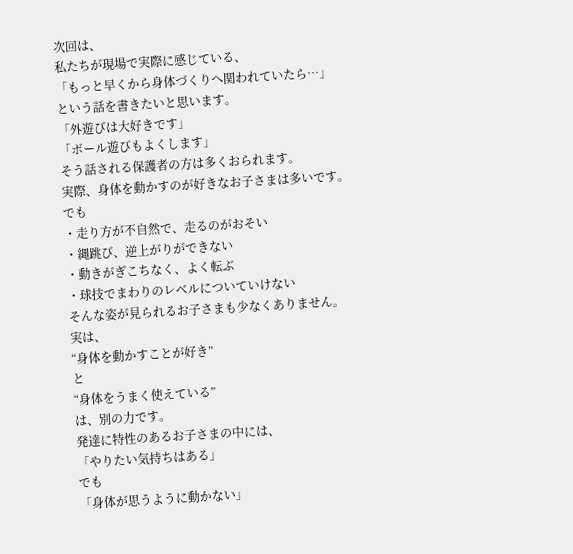次回は、
私たちが現場で実際に感じている、
「もっと早くから身体づくりへ関われていたら…」
という話を書きたいと思います。
「外遊びは大好きです」
「ボール遊びもよくします」
そう話される保護者の方は多くおられます。
実際、身体を動かすのが好きなお子さまは多いです。
でも
・走り方が不自然で、走るのがおそい
・縄跳び、逆上がりができない
・動きがぎこちなく、よく転ぶ
・球技でまわりのレベルについていけない
そんな姿が見られるお子さまも少なくありません。
実は、
“身体を動かすことが好き”
と
“身体をうまく使えている”
は、別の力です。
発達に特性のあるお子さまの中には、
「やりたい気持ちはある」
でも
「身体が思うように動かない」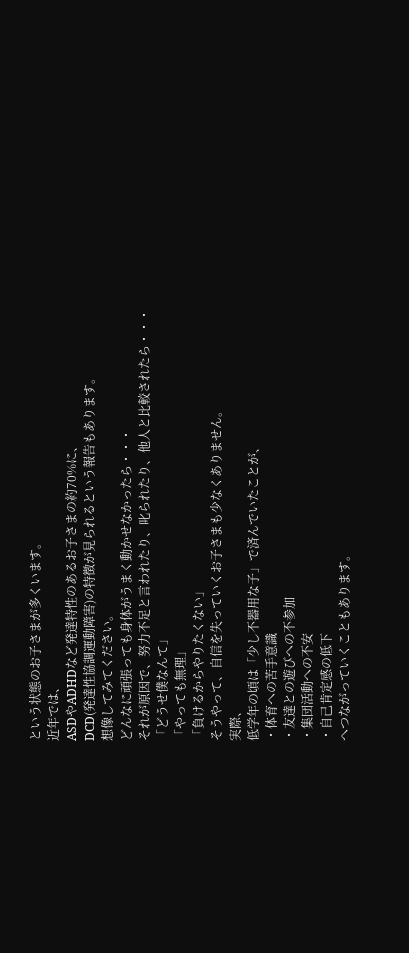という状態のお子さまが多くいます。
近年では、
ASDやADHDなど発達特性のあるお子さまの約70%に、
DCD(発達性協調運動障害)の特徴が見られるという報告もあります。
想像してみてください。
どんなに頑張っても身体がうまく動かせなかったら・・・
それが原因で、努力不足と言われたり、叱られたり、他人と比較されたら・・・
「どうせ僕なんて」
「やっても無理」
「負けるからやりたくない」
そうやって、自信を失っていくお子さまも少なくありません。
実際、
低学年の頃は「少し不器用な子」で済んでいたことが、
・体育への苦手意識
・友達との遊びへの不参加
・集団活動への不安
・自己肯定感の低下
へつながっていくこともあります。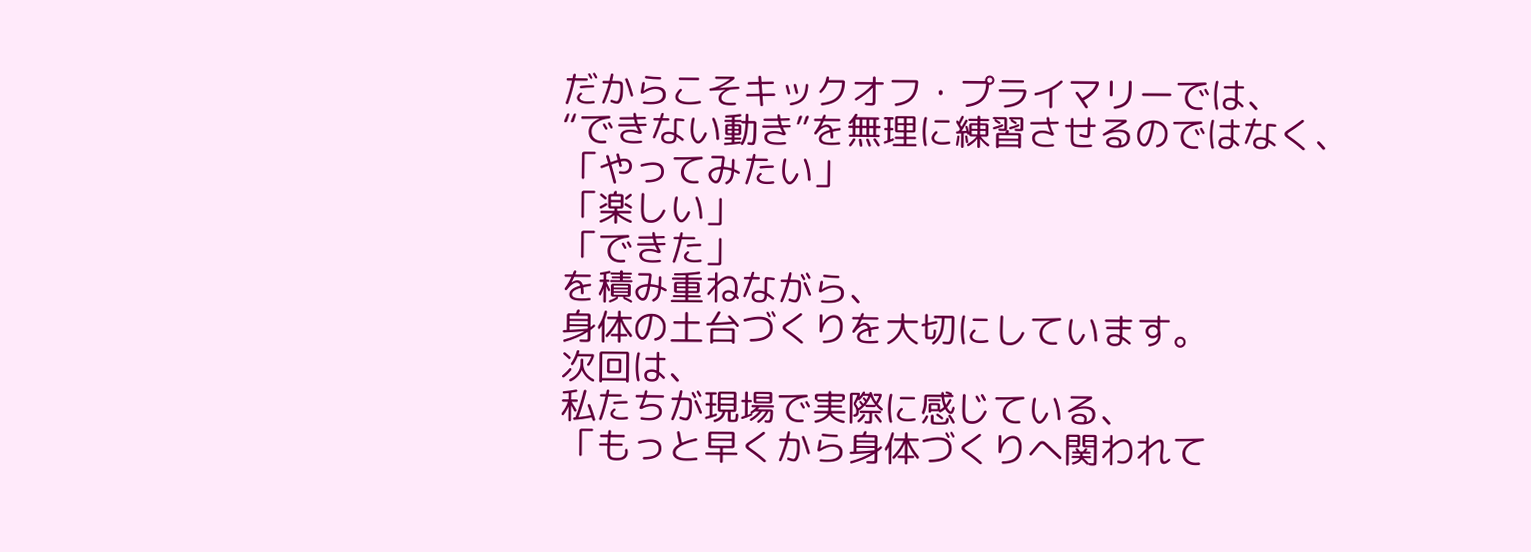だからこそキックオフ・プライマリーでは、
“できない動き”を無理に練習させるのではなく、
「やってみたい」
「楽しい」
「できた」
を積み重ねながら、
身体の土台づくりを大切にしています。
次回は、
私たちが現場で実際に感じている、
「もっと早くから身体づくりへ関われて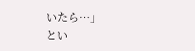いたら…」
とい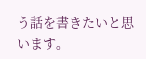う話を書きたいと思います。